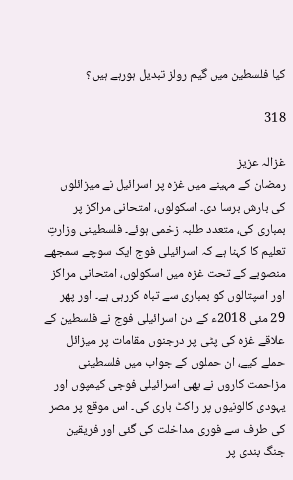کیا فلسطین میں گیم رولز تبدیل ہورہے ہیں؟

318

غزالہ عزیز
رمضان کے مہینے میں غزہ پر اسرائیل نے میزائلوں کی بارش برسا دی۔ اسکولوں، امتحانی مراکز پر بمباری کی، متعدد طلبہ زخمی ہوئے۔ فلسطینی وزارتِ تعلیم کا کہنا ہے کہ اسرائیلی فوج ایک سوچے سمجھے منصوبے کے تحت غزہ میں اسکولوں، امتحانی مراکز اور اسپتالوں کو بمباری سے تباہ کررہی ہے۔ اور پھر 29 مئی 2018ء کے دن اسرائیلی فوج نے فلسطین کے علاقے غزہ کی پٹی پر درجنوں مقامات پر میزائل حملے کیے، ان حملوں کے جواب میں فلسطینی مزاحمت کاروں نے بھی اسرائیلی فوجی کیمپوں اور یہودی کالونیوں پر راکٹ باری کی۔ اس موقع پر مصر کی طرف سے فوری مداخلت کی گئی اور فریقین جنگ بندی پر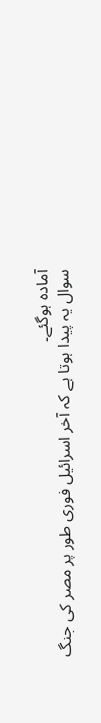آمادہ ہوگئے۔
سوال یہ پیدا ہوتا ہے کہ آخر اسرائیل فوری طور پر مصر کی جنگ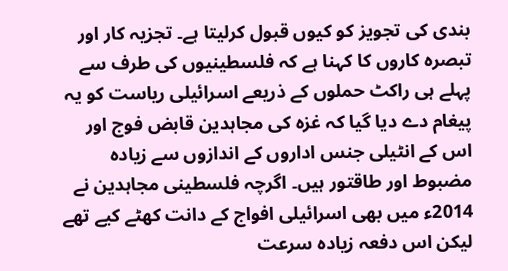بندی کی تجویز کو کیوں قبول کرلیتا ہے۔ تجزیہ کار اور تبصرہ کاروں کا کہنا ہے کہ فلسطینیوں کی طرف سے پہلے ہی راکٹ حملوں کے ذریعے اسرائیلی ریاست کو یہ پیغام دے دیا گیا کہ غزہ کی مجاہدین قابض فوج اور اس کے انٹیلی جنس اداروں کے اندازوں سے زیادہ مضبوط اور طاقتور ہیں۔ اگرچہ فلسطینی مجاہدین نے 2014ء میں بھی اسرائیلی افواج کے دانت کھٹے کیے تھے لیکن اس دفعہ زیادہ سرعت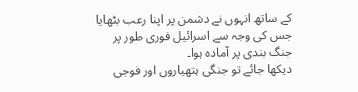کے ساتھ انہوں نے دشمن پر اپنا رعب بٹھایا جس کی وجہ سے اسرائیل فوری طور پر جنگ بندی پر آمادہ ہوا۔
دیکھا جائے تو جنگی ہتھیاروں اور فوجی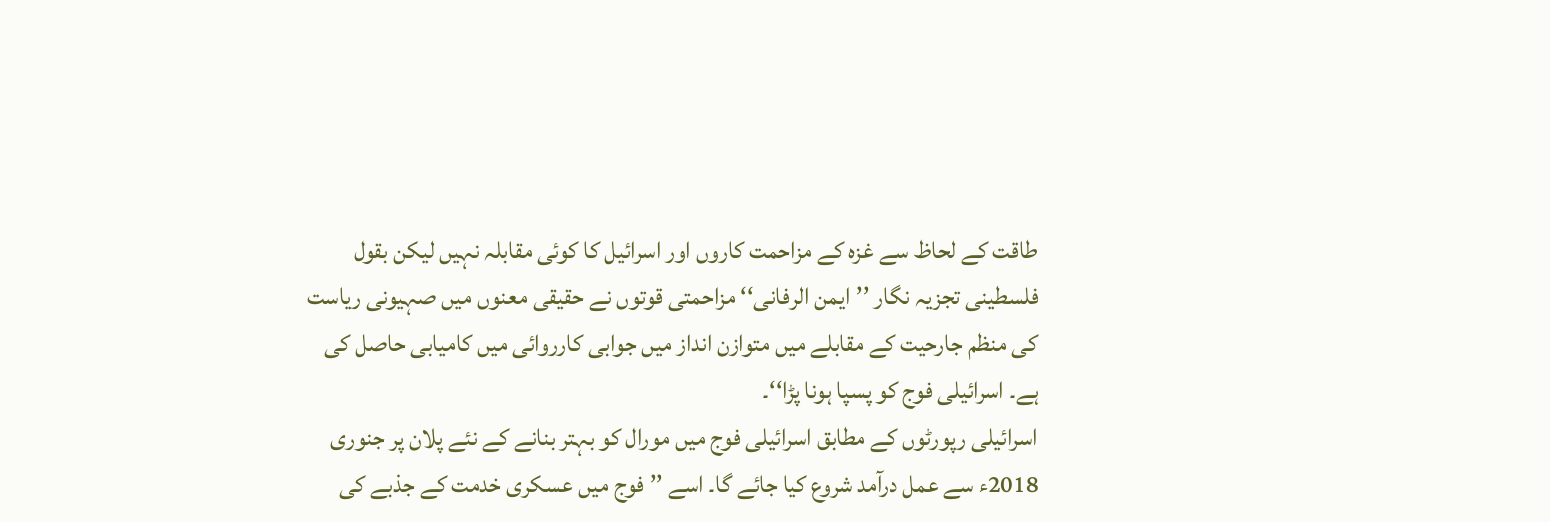طاقت کے لحاظ سے غزہ کے مزاحمت کاروں اور اسرائیل کا کوئی مقابلہ نہیں لیکن بقول فلسطینی تجزیہ نگار ’’ایمن الرفانی‘‘ مزاحمتی قوتوں نے حقیقی معنوں میں صہیونی ریاست کی منظم جارحیت کے مقابلے میں متوازن انداز میں جوابی کارروائی میں کامیابی حاصل کی ہے۔ اسرائیلی فوج کو پسپا ہونا پڑا‘‘۔
اسرائیلی رپورٹوں کے مطابق اسرائیلی فوج میں مورال کو بہتر بنانے کے نئے پلان پر جنوری 2018ء سے عمل درآمد شروع کیا جائے گا۔ اسے ’’فوج میں عسکری خدمت کے جذبے کی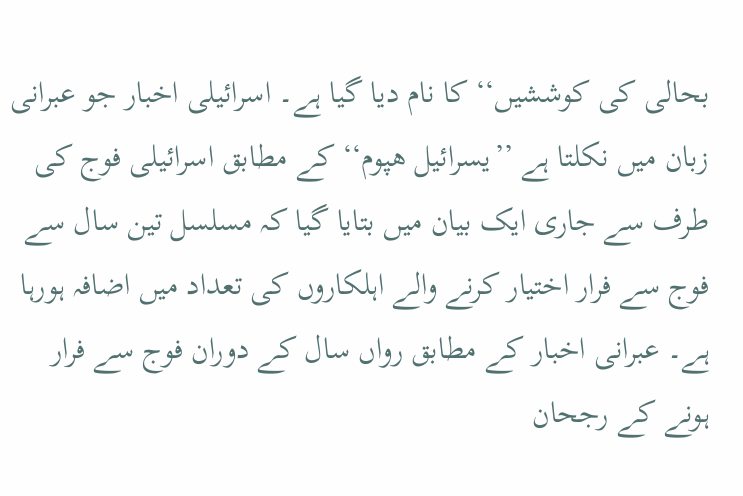بحالی کی کوششیں‘‘ کا نام دیا گیا ہے۔ اسرائیلی اخبار جو عبرانی زبان میں نکلتا ہے ’’یسرائیل ھپوم‘‘ کے مطابق اسرائیلی فوج کی طرف سے جاری ایک بیان میں بتایا گیا کہ مسلسل تین سال سے فوج سے فرار اختیار کرنے والے اہلکاروں کی تعداد میں اضافہ ہورہا ہے۔ عبرانی اخبار کے مطابق رواں سال کے دوران فوج سے فرار ہونے کے رجحان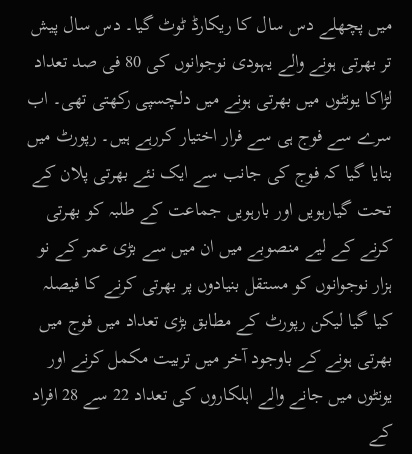میں پچھلے دس سال کا ریکارڈ ٹوٹ گیا۔ دس سال پیش تر بھرتی ہونے والے یہودی نوجوانوں کی 80 فی صد تعداد لڑاکا یونٹوں میں بھرتی ہونے میں دلچسپی رکھتی تھی۔ اب سرے سے فوج ہی سے فرار اختیار کررہے ہیں۔ رپورٹ میں بتایا گیا کہ فوج کی جانب سے ایک نئے بھرتی پلان کے تحت گیارہویں اور بارہویں جماعت کے طلبہ کو بھرتی کرنے کے لیے منصوبے میں ان میں سے بڑی عمر کے نو ہزار نوجوانوں کو مستقل بنیادوں پر بھرتی کرنے کا فیصلہ کیا گیا لیکن رپورٹ کے مطابق بڑی تعداد میں فوج میں بھرتی ہونے کے باوجود آخر میں تربیت مکمل کرنے اور یونٹوں میں جانے والے اہلکاروں کی تعداد 22 سے 28 افراد کے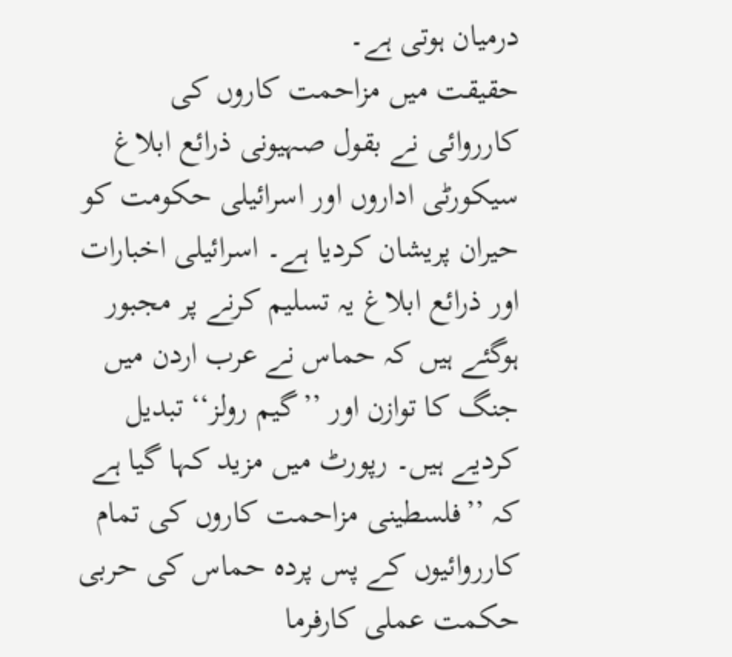درمیان ہوتی ہے۔
حقیقت میں مزاحمت کاروں کی کارروائی نے بقول صہیونی ذرائع ابلاغ سیکورٹی اداروں اور اسرائیلی حکومت کو حیران پریشان کردیا ہے۔ اسرائیلی اخبارات اور ذرائع ابلاغ یہ تسلیم کرنے پر مجبور ہوگئے ہیں کہ حماس نے عرب اردن میں جنگ کا توازن اور ’’گیم رولز‘‘ تبدیل کردیے ہیں۔ رپورٹ میں مزید کہا گیا ہے کہ ’’فلسطینی مزاحمت کاروں کی تمام کارروائیوں کے پس پردہ حماس کی حربی حکمت عملی کارفرما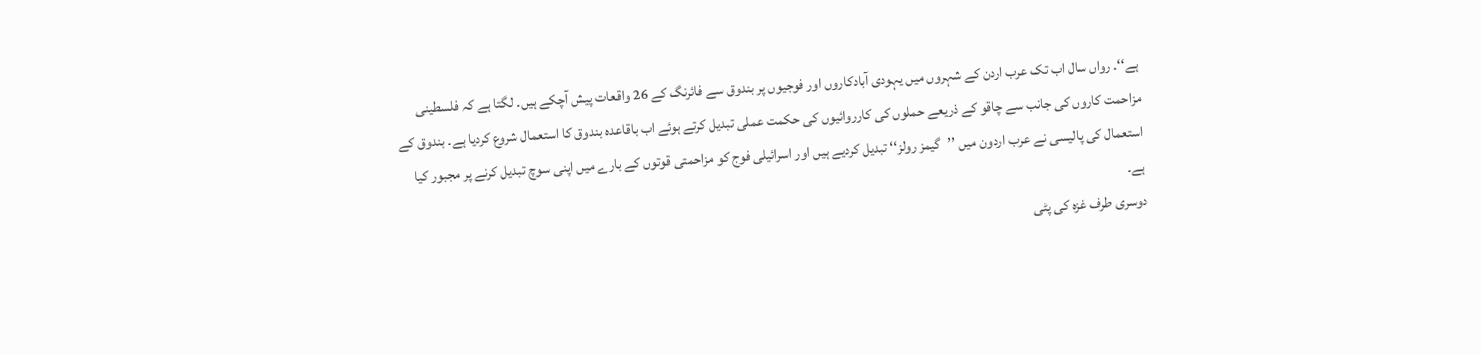ہے‘‘۔ رواں سال اب تک عرب اردن کے شہروں میں یہودی آبادکاروں اور فوجیوں پر بندوق سے فائرنگ کے 26 واقعات پیش آچکے ہیں۔ لگتا ہے کہ فلسطینی مزاحمت کاروں کی جانب سے چاقو کے ذریعے حملوں کی کارروائیوں کی حکمت عملی تبدیل کرتے ہوئے اب باقاعدہ بندوق کا استعمال شروع کردیا ہے۔ بندوق کے استعمال کی پالیسی نے عرب اردون میں ’’گیمز رولز‘‘ تبدیل کردیے ہیں اور اسرائیلی فوج کو مزاحمتی قوتوں کے بارے میں اپنی سوچ تبدیل کرنے پر مجبور کیا ہے۔
دوسری طرف غزہ کی پٹی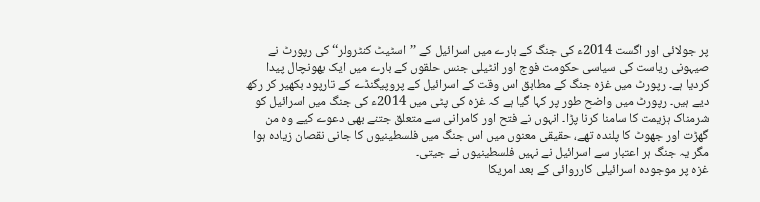پر جولائی اور اگست 2014ء کی جنگ کے بارے میں اسرائیل کے ’’اسٹیٹ کنٹرولر‘‘ کی رپورٹ نے صیہونی ریاست کی سیاسی حکومت فوج اور انٹیلی جنس حلقوں کے بارے میں ایک بھونچال پیدا کردیا ہے۔ رپورٹ میں غزہ جنگ کے مطابق اس وقت کے اسرائیل کے پروپیگنڈے کے تارپود بکھیر کر رکھ دیے ہیں۔ رپورٹ میں واضح طور پر کہا گیا ہے کہ غزہ کی پٹی میں 2014ء کی جنگ میں اسرائیل کو شرمناک ہزیمت کا سامنا کرنا پڑا۔ انہوں نے فتح اور کامرانی سے متعلق جتنے بھی دعوے کیے وہ من گھڑت اور جھوٹ کا پلندہ تھے، حقیقی معنوں میں اس جنگ میں فلسطینیوں کا جانی نقصان زیادہ ہوا مگر یہ جنگ ہر اعتبار سے اسرائیل نے نہیں فلسطینیوں نے جیتی۔
غزہ پر موجودہ اسرائیلی کارروائی کے بعد امریکا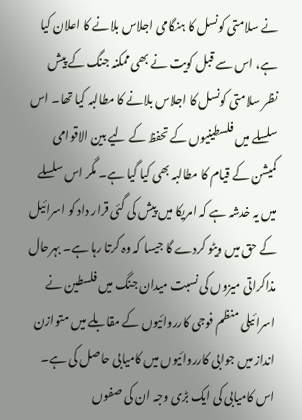نے سلامتی کونسل کا ہنگامی اجلاس بلانے کا اعلان کیا ہے، اس سے قبل کویت نے بھی ممکنہ جنگ کے پیش نظر سلامتی کونسل کا اجلاس بلانے کا مطالبہ کیا تھا۔ اس سلسلے میں فلسطینیوں کے تحفظ کے لیے بین الاقوامی کمیشن کے قیام کا مطالبہ بھی کیا گیا ہے۔ مگر اس سلسلے میں یہ خدشہ ہے کہ امریکا میں پیش کی گئی قرار داد کو اسرائیل کے حق میں ویٹو کردے گا جیسا کہ وہ کرتا رہا ہے۔ بہرحال مذاکراتی میزوں کی نسبت میدان جنگ میں فلسطین نے اسرائیلی منظم فوجی کارروائیوں کے مقابلے میں متوازن انداز میں جوابی کارروائیوں میں کامیابی حاصل کی ہے۔ اس کامیابی کی ایک بڑی وجہ ان کی صفوں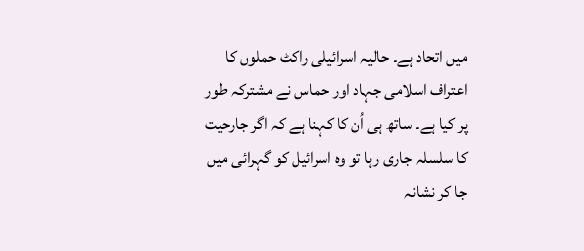میں اتحاد ہے۔ حالیہ اسرائیلی راکٹ حملوں کا اعتراف اسلامی جہاد اور حماس نے مشترکہ طور پر کیا ہے۔ ساتھ ہی اُن کا کہنا ہے کہ اگر جارحیت کا سلسلہ جاری رہا تو وہ اسرائیل کو گہرائی میں جا کر نشانہ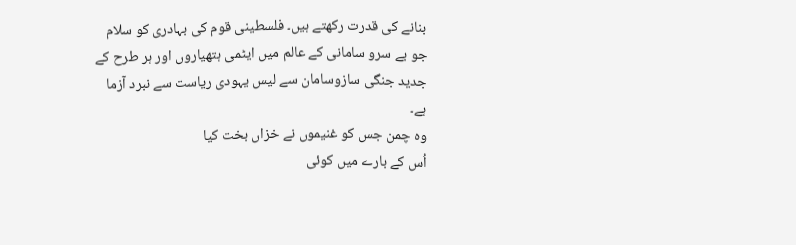بنانے کی قدرت رکھتے ہیں۔ فلسطینی قوم کی بہادری کو سلام جو بے سرو سامانی کے عالم میں ایٹمی ہتھیاروں اور ہر طرح کے جدید جنگی سازوسامان سے لیس یہودی ریاست سے نبرد آزما ہے۔
وہ چمن جس کو غنیموں نے خزاں بخت کیا
اُس کے بارے میں کوئی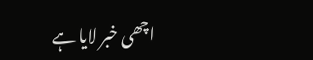اچھی خبر لایا ہے